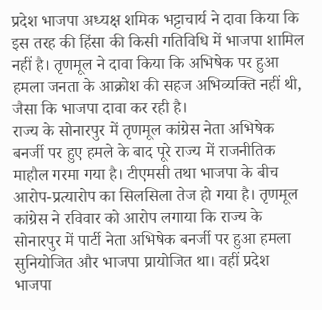प्रदेश भाजपा अध्यक्ष शमिक भट्टाचार्य ने दावा किया कि इस तरह की हिंसा की किसी गतिविधि में भाजपा शामिल नहीं है। तृणमूल ने दावा किया कि अभिषेक पर हुआ हमला जनता के आक्रोश की सहज अभिव्यक्ति नहीं थी, जैसा कि भाजपा दावा कर रही है।
राज्य के सोनारपुर में तृणमूल कांग्रेस नेता अभिषेक बनर्जी पर हुए हमले के बाद पूरे राज्य में राजनीतिक माहौल गरमा गया है। टीएमसी तथा भाजपा के बीच आरोप-प्रत्यारोप का सिलसिला तेज हो गया है। तृणमूल कांग्रेस ने रविवार को आरोप लगाया कि राज्य के सोनारपुर में पार्टी नेता अभिषेक बनर्जी पर हुआ हमला सुनियोजित और भाजपा प्रायोजित था। वहीं प्रदेश भाजपा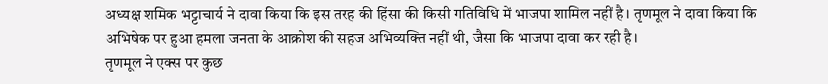अध्यक्ष शमिक भट्टाचार्य ने दावा किया कि इस तरह की हिंसा की किसी गतिविधि में भाजपा शामिल नहीं है। तृणमूल ने दावा किया कि अभिषेक पर हुआ हमला जनता के आक्रोश की सहज अभिव्यक्ति नहीं थी, जैसा कि भाजपा दावा कर रही है।
तृणमूल ने एक्स पर कुछ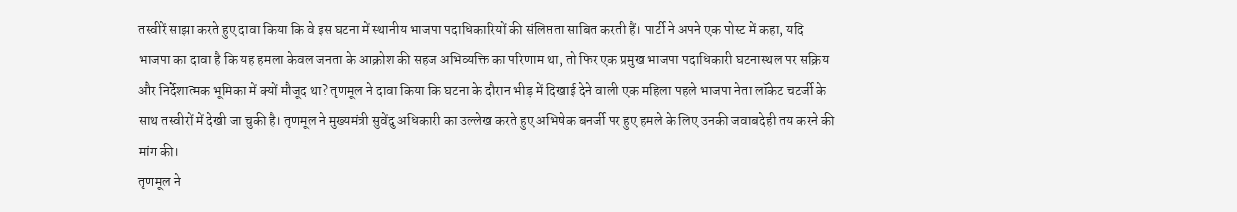तस्वीरें साझा करते हुए दावा किया कि वे इस घटना में स्थानीय भाजपा पदाधिकारियों की संलिप्तता साबित करती हैं। पार्टी ने अपने एक पोस्ट में कहा, यदि भाजपा का दावा है कि यह हमला केवल जनता के आक्रोश की सहज अभिव्यक्ति का परिणाम था, तो फिर एक प्रमुख भाजपा पदाधिकारी घटनास्थल पर सक्रिय और निर्देशात्मक भूमिका में क्यों मौजूद था? तृणमूल ने दावा किया कि घटना के दौरान भीड़ में दिखाई देने वाली एक महिला पहले भाजपा नेता लॉकेट चटर्जी के साथ तस्वीरों में देखी जा चुकी है। तृणमूल ने मुख्यमंत्री सुवेंदु अधिकारी का उल्लेख करते हुए अभिषेक बनर्जी पर हुए हमले के लिए उनकी जवाबदेही तय करने की मांग की।
तृणमूल ने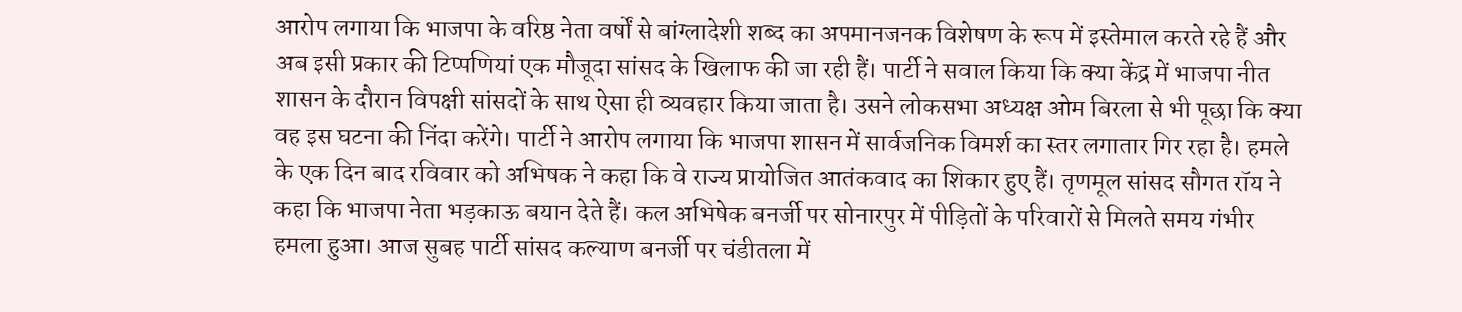आरोप लगाया कि भाजपा के वरिष्ठ नेता वर्षों से बांग्लादेशी शब्द का अपमानजनक विशेषण के रूप में इस्तेमाल करते रहे हैं और अब इसी प्रकार की टिप्पणियां एक मौजूदा सांसद के खिलाफ की जा रही हैं। पार्टी ने सवाल किया कि क्या केंद्र में भाजपा नीत शासन के दौरान विपक्षी सांसदों के साथ ऐसा ही व्यवहार किया जाता है। उसने लोकसभा अध्यक्ष ओम बिरला से भी पूछा कि क्या वह इस घटना की निंदा करेंगे। पार्टी ने आरोप लगाया कि भाजपा शासन में सार्वजनिक विमर्श का स्तर लगातार गिर रहा है। हमले के एक दिन बाद रविवार को अभिषक ने कहा कि वे राज्य प्रायोजित आतंकवाद का शिकार हुए हैं। तृणमूल सांसद सौगत रॉय ने कहा कि भाजपा नेता भड़काऊ बयान देते हैं। कल अभिषेक बनर्जी पर सोनारपुर में पीड़ितों के परिवारों से मिलते समय गंभीर हमला हुआ। आज सुबह पार्टी सांसद कल्याण बनर्जी पर चंडीतला में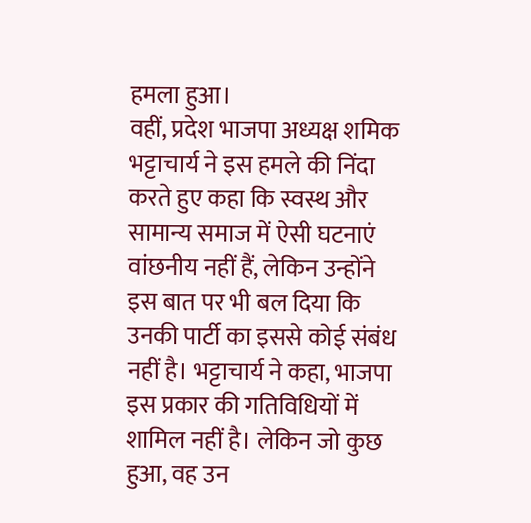हमला हुआ।
वहीं, प्रदेश भाजपा अध्यक्ष शमिक भट्टाचार्य ने इस हमले की निंदा करते हुए कहा कि स्वस्थ और सामान्य समाज में ऐसी घटनाएं वांछनीय नहीं हैं, लेकिन उन्होंने इस बात पर भी बल दिया कि उनकी पार्टी का इससे कोई संबंध नहीं है। भट्टाचार्य ने कहा, भाजपा इस प्रकार की गतिविधियों में शामिल नहीं है। लेकिन जो कुछ हुआ, वह उन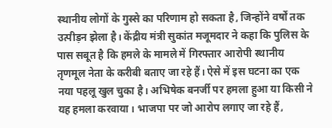स्थानीय लोगों के गुस्से का परिणाम हो सकता है, जिन्होंने वर्षों तक उत्पीड़न झेला है। केंद्रीय मंत्री सुकांत मजूमदार ने कहा कि पुलिस के पास सबूत है कि हमले के मामले में गिरफ्तार आरोपी स्थानीय तृणमूल नेता के करीबी बताए जा रहे हैं। ऐसे में इस घटना का एक नया पहलू खुल चुका है। अभिषेक बनर्जी पर हमला हुआ या किसी ने यह हमला करवाया। भाजपा पर जो आरोप लगाए जा रहे हैं,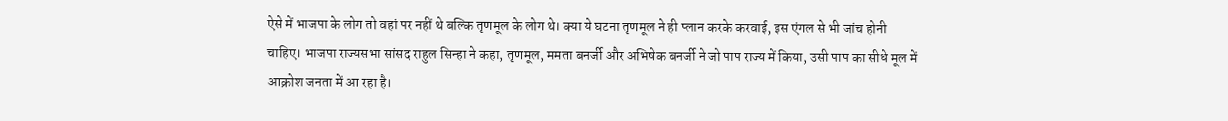ऐसे में भाजपा के लोग तो वहां पर नहीं थे बल्कि तृणमूल के लोग थे। क्या ये घटना तृणमूल ने ही प्लान करके करवाई, इस एंगल से भी जांच होनी चाहिए। भाजपा राज्यसभा सांसद राहुल सिन्हा ने कहा, तृणमूल, ममता बनर्जी और अभिषेक बनर्जी ने जो पाप राज्य में किया, उसी पाप का सीधे मूल में आक्रोश जनता में आ रहा है।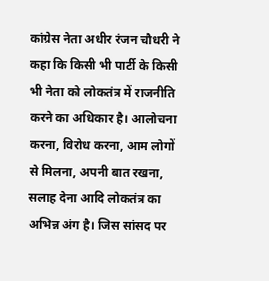कांग्रेस नेता अधीर रंजन चौधरी ने कहा कि किसी भी पार्टी के किसी भी नेता को लोकतंत्र में राजनीति करने का अधिकार है। आलोचना करना, विरोध करना, आम लोगों से मिलना, अपनी बात रखना, सलाह देना आदि लोकतंत्र का अभिन्न अंग है। जिस सांसद पर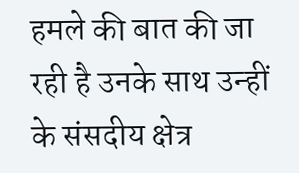हमले की बात की जा रही है उनके साथ उन्हीं के संसदीय क्षेत्र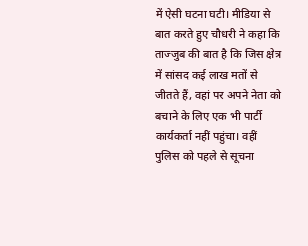में ऐसी घटना घटी। मीडिया से बात करते हुए चौधरी ने कहा कि ताज्जुब की बात है कि जिस क्षेत्र में सांसद कई लाख मतों से जीतते हैं, वहां पर अपने नेता को बचाने के लिए एक भी पार्टी कार्यकर्ता नहीं पहुंचा। वहीं पुलिस को पहले से सूचना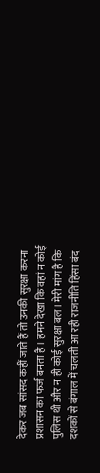देकर जब सांसद कहीं जाते हैं तो उनकी सुरक्षा करना प्रशासन का फर्ज बनता है। हमने देखा कि वहां न कोई पुलिस थी और न ही कोई सुरक्षा बल। मेरी मांग है कि दशकों से बंगाल में चलती आ रही राजनीति हिंसा बंद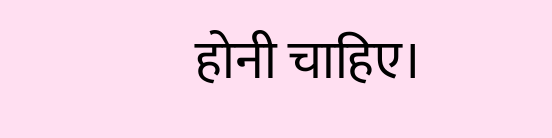होनी चाहिए।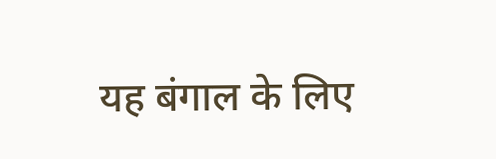यह बंगाल के लिए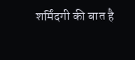शर्मिंदगी की बात है